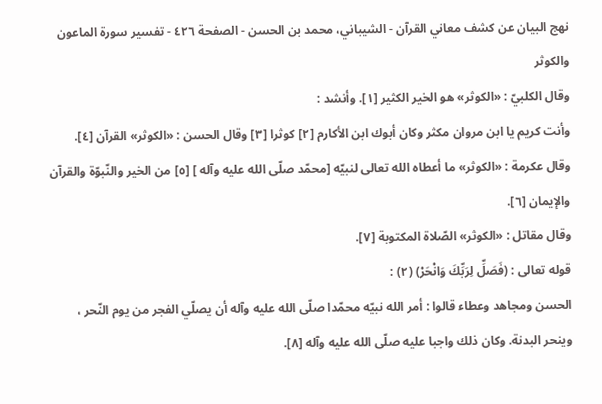نهج البيان عن كشف معاني القرآن - الشيباني، محمد بن الحسن - الصفحة ٤٢٦ - تفسير سورة الماعون والكوثر
وقال الكلبيّ : «الكوثر» هو الخير الكثير [١]. وأنشد :
وأنت كريم يا ابن مروان مكثر وكان أبوك ابن الأكارم [٢] كوثرا [٣] وقال الحسن : «الكوثر» القرآن [٤].
وقال عكرمة : «الكوثر» ما أعطاه الله تعالى لنبيّه [محمّد صلّى الله عليه وآله ] [٥] من الخير والنّبوّة والقرآن والإيمان [٦].
وقال مقاتل : «الكوثر» الصّلاة المكتوبة [٧].
قوله تعالى : (فَصَلِّ لِرَبِّكَ وَانْحَرْ) (٢) :
الحسن ومجاهد وعطاء قالوا : أمر الله نبيّه محمّدا صلّى الله عليه وآله أن يصلّي الفجر من يوم النّحر ، وينحر البدنة. وكان ذلك واجبا عليه صلّى الله عليه وآله [٨].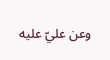وعن عليّ عليه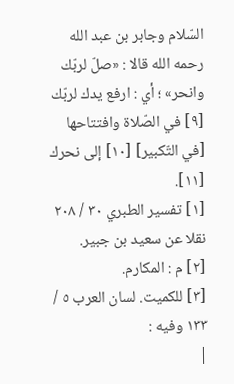السّلام وجابر بن عبد الله رحمه الله قالا : «صلّ لربّك وانحر» ؛ أي : ارفع يدك لربّك [٩] في الصّلاة وافتتاحها [في التّكبير] [١٠] إلى نحرك [١١].
[١] تفسير الطبري ٣٠ / ٢٠٨ نقلا عن سعيد بن جبير.
[٢] م : المكارم.
[٣] للكميت. لسان العرب ٥ / ١٣٣ وفيه :
|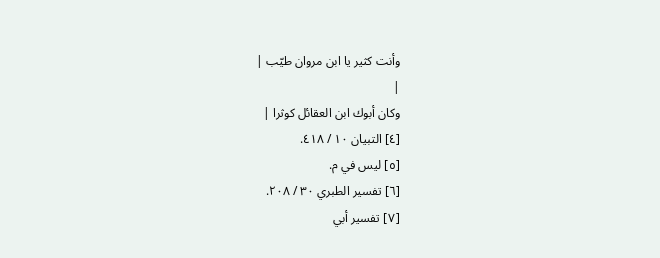وأنت كثير يا ابن مروان طيّب |
|
وكان أبوك ابن العقائل كوثرا |
[٤] التبيان ١٠ / ٤١٨.
[٥] ليس في م.
[٦] تفسير الطبري ٣٠ / ٢٠٨.
[٧] تفسير أبي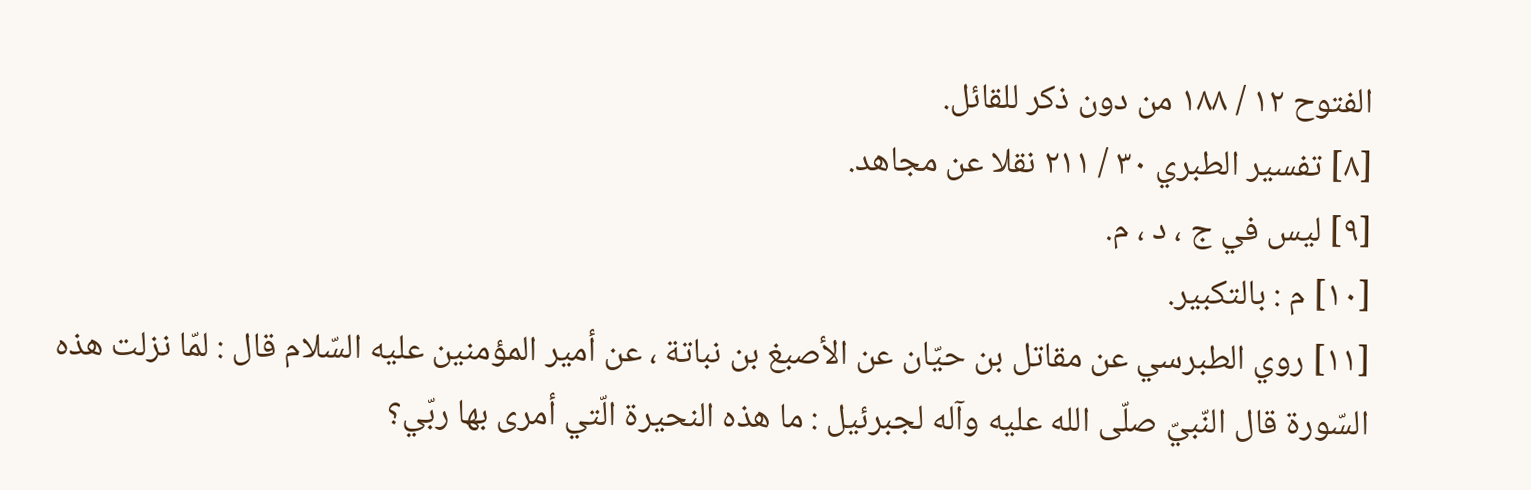الفتوح ١٢ / ١٨٨ من دون ذكر للقائل.
[٨] تفسير الطبري ٣٠ / ٢١١ نقلا عن مجاهد.
[٩] ليس في ج ، د ، م.
[١٠] م : بالتكبير.
[١١] روي الطبرسي عن مقاتل بن حيّان عن الأصبغ بن نباتة ، عن أمير المؤمنين عليه السّلام قال : لمّا نزلت هذه السّورة قال النّبيّ صلّى الله عليه وآله لجبرئيل : ما هذه النحيرة الّتي أمرى بها ربّي؟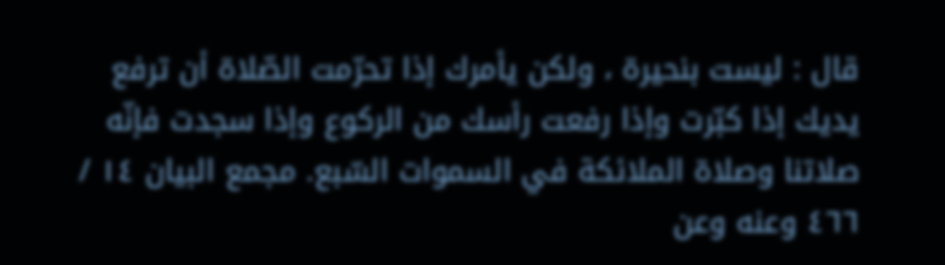قال : ليست بنحيرة ، ولكن يأمرك إذا تحرّمت الصّلاة أن ترفع يديك إذا كبّرت وإذا رفعت رأسك من الركوع وإذا سجدت فإنّه صلاتنا وصلاة الملائكة في السموات السّبع. مجمع البيان ١٤ / ٤٦٦ وعنه وعن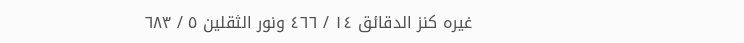غيره كنز الدقائق ١٤ / ٤٦٦ ونور الثقلين ٥ / ٦٨٣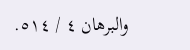والبرهان ٤ / ٥١٤.